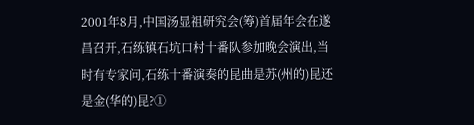2001年8月,中国汤显祖研究会(筹)首届年会在遂昌召开,石练镇石坑口村十番队参加晚会演出,当时有专家问,石练十番演奏的昆曲是苏(州的)昆还是金(华的)昆?①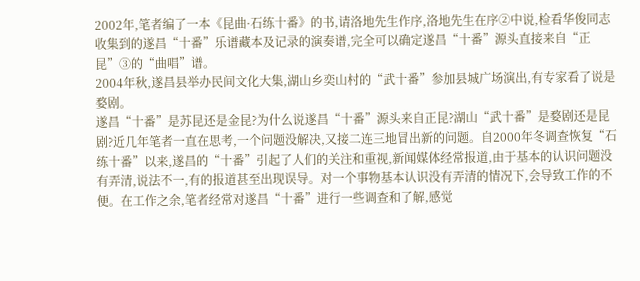2002年,笔者编了一本《昆曲·石练十番》的书,请洛地先生作序,洛地先生在序②中说,检看华俊同志收集到的遂昌“十番”乐谱藏本及记录的演奏谱,完全可以确定遂昌“十番”源头直接来自“正昆”③的“曲唱”谱。
2004年秋,遂昌县举办民间文化大集,湖山乡奕山村的“武十番”参加县城广场演出,有专家看了说是婺剧。
遂昌“十番”是苏昆还是金昆?为什么说遂昌“十番”源头来自正昆?湖山“武十番”是婺剧还是昆剧?近几年笔者一直在思考,一个问题没解决,又接二连三地冒出新的问题。自2000年冬调查恢复“石练十番”以来,遂昌的“十番”引起了人们的关注和重视,新闻媒体经常报道,由于基本的认识问题没有弄清,说法不一,有的报道甚至出现误导。对一个事物基本认识没有弄清的情况下,会导致工作的不便。在工作之余,笔者经常对遂昌“十番”进行一些调查和了解,感觉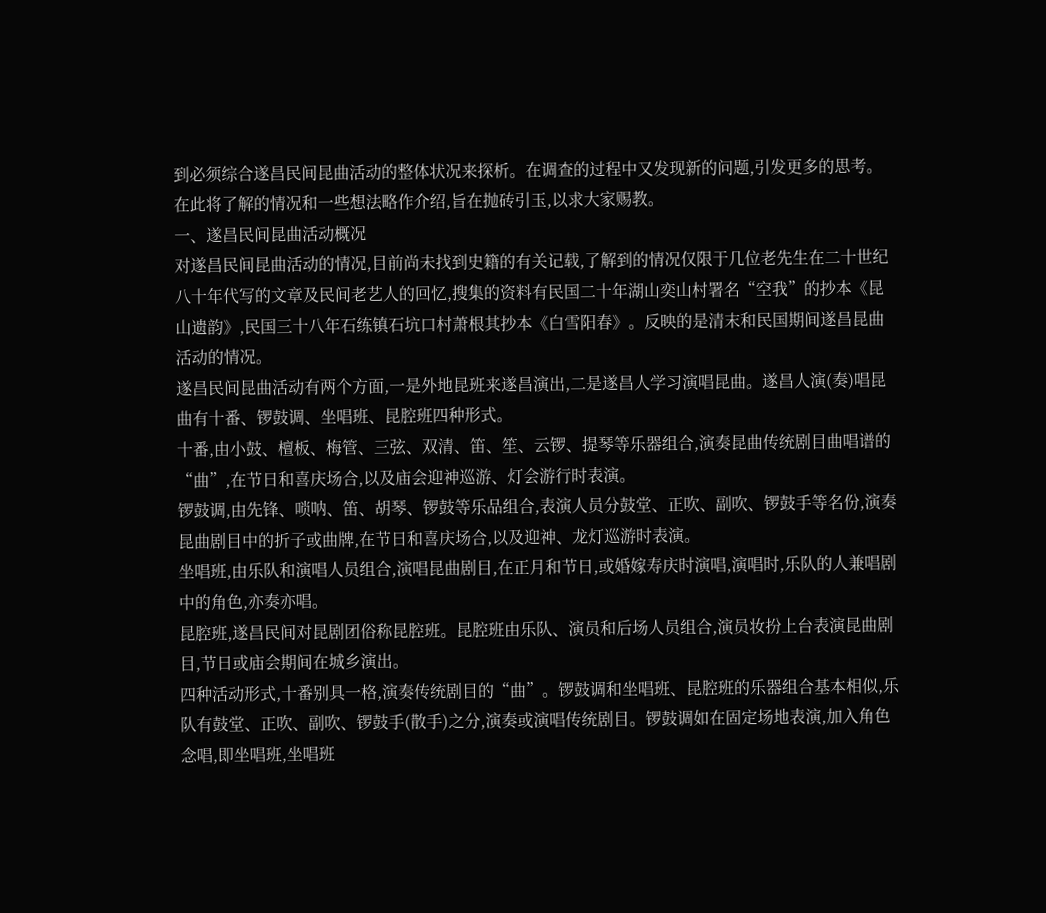到必须综合遂昌民间昆曲活动的整体状况来探析。在调查的过程中又发现新的问题,引发更多的思考。在此将了解的情况和一些想法略作介绍,旨在抛砖引玉,以求大家赐教。
一、遂昌民间昆曲活动概况
对遂昌民间昆曲活动的情况,目前尚未找到史籍的有关记载,了解到的情况仅限于几位老先生在二十世纪八十年代写的文章及民间老艺人的回忆,搜集的资料有民国二十年湖山奕山村署名“空我”的抄本《昆山遗韵》,民国三十八年石练镇石坑口村萧根其抄本《白雪阳春》。反映的是清末和民国期间遂昌昆曲活动的情况。
遂昌民间昆曲活动有两个方面,一是外地昆班来遂昌演出,二是遂昌人学习演唱昆曲。遂昌人演(奏)唱昆曲有十番、锣鼓调、坐唱班、昆腔班四种形式。
十番,由小鼓、檀板、梅管、三弦、双清、笛、笙、云锣、提琴等乐器组合,演奏昆曲传统剧目曲唱谱的“曲”,在节日和喜庆场合,以及庙会迎神巡游、灯会游行时表演。
锣鼓调,由先锋、唢呐、笛、胡琴、锣鼓等乐品组合,表演人员分鼓堂、正吹、副吹、锣鼓手等名份,演奏昆曲剧目中的折子或曲牌,在节日和喜庆场合,以及迎神、龙灯巡游时表演。
坐唱班,由乐队和演唱人员组合,演唱昆曲剧目,在正月和节日,或婚嫁寿庆时演唱,演唱时,乐队的人兼唱剧中的角色,亦奏亦唱。
昆腔班,遂昌民间对昆剧团俗称昆腔班。昆腔班由乐队、演员和后场人员组合,演员妆扮上台表演昆曲剧目,节日或庙会期间在城乡演出。
四种活动形式,十番别具一格,演奏传统剧目的“曲”。锣鼓调和坐唱班、昆腔班的乐器组合基本相似,乐队有鼓堂、正吹、副吹、锣鼓手(散手)之分,演奏或演唱传统剧目。锣鼓调如在固定场地表演,加入角色念唱,即坐唱班,坐唱班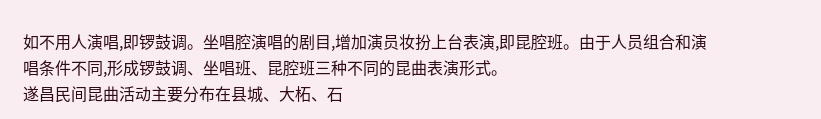如不用人演唱,即锣鼓调。坐唱腔演唱的剧目,增加演员妆扮上台表演,即昆腔班。由于人员组合和演唱条件不同,形成锣鼓调、坐唱班、昆腔班三种不同的昆曲表演形式。
遂昌民间昆曲活动主要分布在县城、大柘、石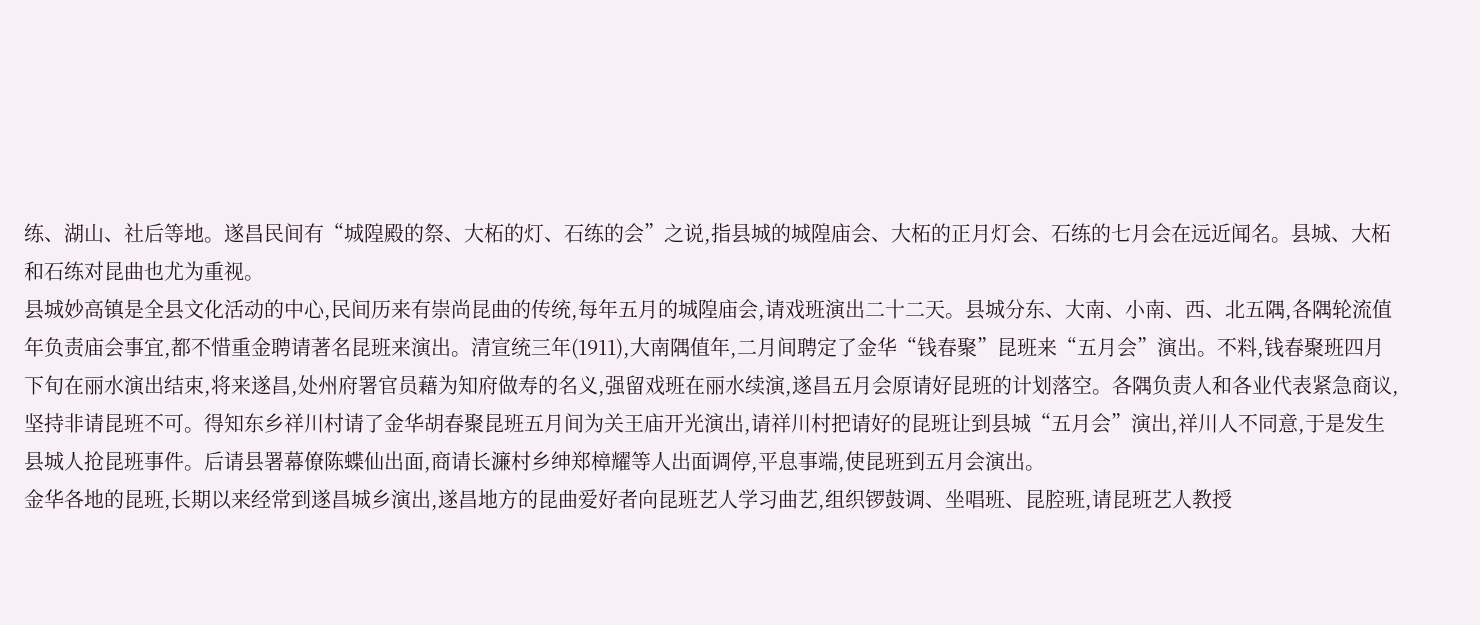练、湖山、社后等地。遂昌民间有“城隍殿的祭、大柘的灯、石练的会”之说,指县城的城隍庙会、大柘的正月灯会、石练的七月会在远近闻名。县城、大柘和石练对昆曲也尤为重视。
县城妙高镇是全县文化活动的中心,民间历来有崇尚昆曲的传统,每年五月的城隍庙会,请戏班演出二十二天。县城分东、大南、小南、西、北五隅,各隅轮流值年负责庙会事宜,都不惜重金聘请著名昆班来演出。清宣统三年(1911),大南隅值年,二月间聘定了金华“钱春聚”昆班来“五月会”演出。不料,钱春聚班四月下旬在丽水演出结束,将来遂昌,处州府署官员藉为知府做寿的名义,强留戏班在丽水续演,遂昌五月会原请好昆班的计划落空。各隅负责人和各业代表紧急商议,坚持非请昆班不可。得知东乡祥川村请了金华胡春聚昆班五月间为关王庙开光演出,请祥川村把请好的昆班让到县城“五月会”演出,祥川人不同意,于是发生县城人抢昆班事件。后请县署幕僚陈蝶仙出面,商请长濂村乡绅郑樟耀等人出面调停,平息事端,使昆班到五月会演出。
金华各地的昆班,长期以来经常到遂昌城乡演出,遂昌地方的昆曲爱好者向昆班艺人学习曲艺,组织锣鼓调、坐唱班、昆腔班,请昆班艺人教授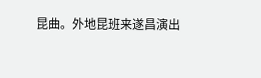昆曲。外地昆班来遂昌演出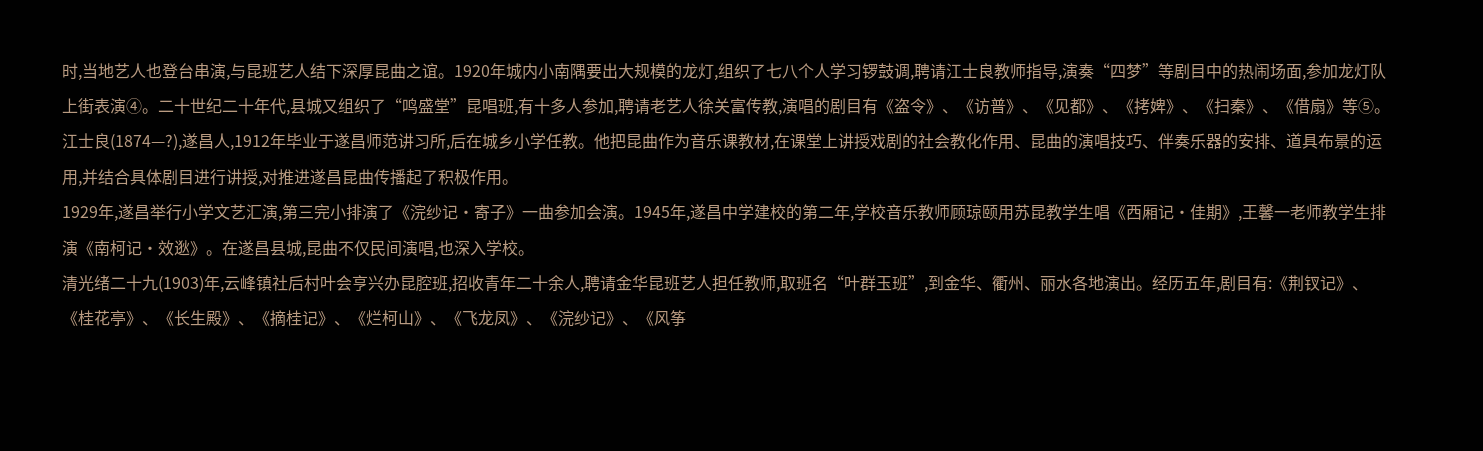时,当地艺人也登台串演,与昆班艺人结下深厚昆曲之谊。1920年城内小南隅要出大规模的龙灯,组织了七八个人学习锣鼓调,聘请江士良教师指导,演奏“四梦”等剧目中的热闹场面,参加龙灯队上街表演④。二十世纪二十年代,县城又组织了“鸣盛堂”昆唱班,有十多人参加,聘请老艺人徐关富传教,演唱的剧目有《盗令》、《访普》、《见都》、《拷婢》、《扫秦》、《借扇》等⑤。
江士良(1874—?),遂昌人,1912年毕业于遂昌师范讲习所,后在城乡小学任教。他把昆曲作为音乐课教材,在课堂上讲授戏剧的社会教化作用、昆曲的演唱技巧、伴奏乐器的安排、道具布景的运用,并结合具体剧目进行讲授,对推进遂昌昆曲传播起了积极作用。
1929年,遂昌举行小学文艺汇演,第三完小排演了《浣纱记·寄子》一曲参加会演。1945年,遂昌中学建校的第二年,学校音乐教师顾琼颐用苏昆教学生唱《西厢记·佳期》,王馨一老师教学生排演《南柯记·效逖》。在遂昌县城,昆曲不仅民间演唱,也深入学校。
清光绪二十九(1903)年,云峰镇社后村叶会亨兴办昆腔班,招收青年二十余人,聘请金华昆班艺人担任教师,取班名“叶群玉班”,到金华、衢州、丽水各地演出。经历五年,剧目有:《荆钗记》、《桂花亭》、《长生殿》、《摘桂记》、《烂柯山》、《飞龙凤》、《浣纱记》、《风筝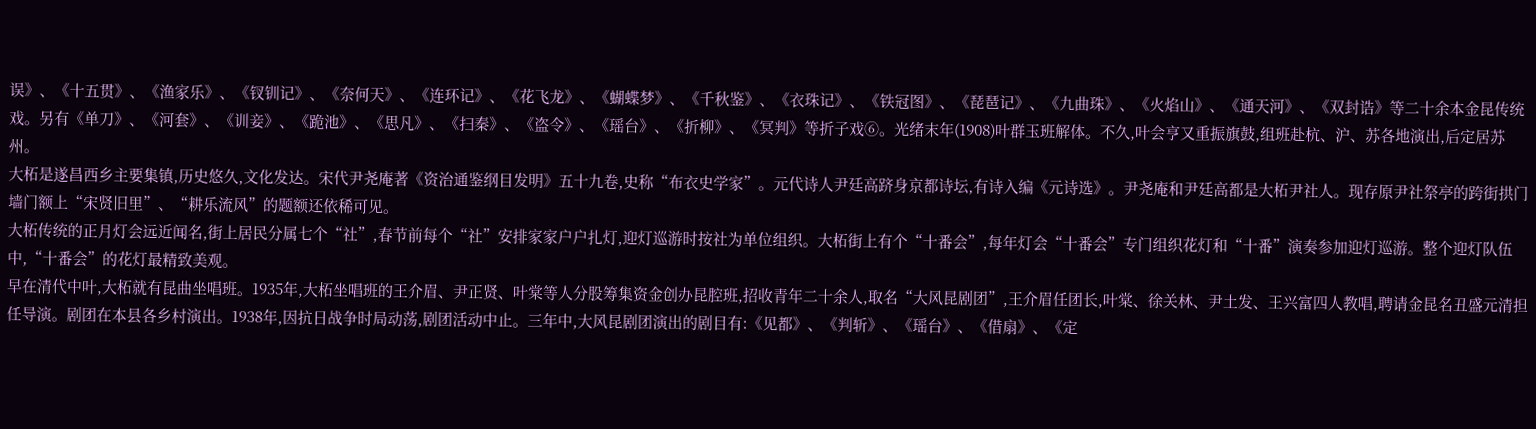误》、《十五贯》、《渔家乐》、《钗钏记》、《奈何天》、《连环记》、《花飞龙》、《蝴蝶梦》、《千秋鉴》、《衣珠记》、《铁冠图》、《琵琶记》、《九曲珠》、《火焰山》、《通天河》、《双封诰》等二十余本金昆传统戏。另有《单刀》、《河套》、《训妾》、《跪池》、《思凡》、《扫秦》、《盗令》、《瑶台》、《折柳》、《冥判》等折子戏⑥。光绪末年(1908)叶群玉班解体。不久,叶会亨又重振旗鼓,组班赴杭、沪、苏各地演出,后定居苏州。
大柘是遂昌西乡主要集镇,历史悠久,文化发达。宋代尹尧庵著《资治通鉴纲目发明》五十九卷,史称“布衣史学家”。元代诗人尹廷高跻身京都诗坛,有诗入编《元诗选》。尹尧庵和尹廷高都是大柘尹社人。现存原尹社祭亭的跨街拱门墙门额上“宋贤旧里”、“耕乐流风”的题额还依稀可见。
大柘传统的正月灯会远近闻名,街上居民分属七个“社”,春节前每个“社”安排家家户户扎灯,迎灯巡游时按社为单位组织。大柘街上有个“十番会”,每年灯会“十番会”专门组织花灯和“十番”演奏参加迎灯巡游。整个迎灯队伍中,“十番会”的花灯最精致美观。
早在清代中叶,大柘就有昆曲坐唱班。1935年,大柘坐唱班的王介眉、尹正贤、叶棠等人分股筹集资金创办昆腔班,招收青年二十余人,取名“大风昆剧团”,王介眉任团长,叶棠、徐关林、尹土发、王兴富四人教唱,聘请金昆名丑盛元清担任导演。剧团在本县各乡村演出。1938年,因抗日战争时局动荡,剧团活动中止。三年中,大风昆剧团演出的剧目有:《见都》、《判斩》、《瑶台》、《借扇》、《定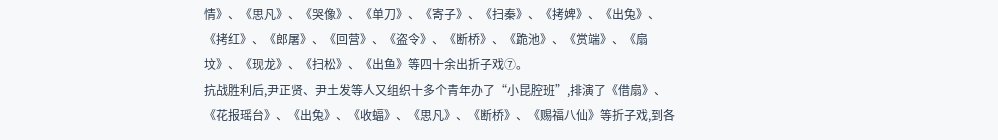情》、《思凡》、《哭像》、《单刀》、《寄子》、《扫秦》、《拷婢》、《出兔》、《拷红》、《郎屠》、《回营》、《盗令》、《断桥》、《跪池》、《赏端》、《扇坟》、《现龙》、《扫松》、《出鱼》等四十余出折子戏⑦。
抗战胜利后,尹正贤、尹土发等人又组织十多个青年办了“小昆腔班”,排演了《借扇》、《花报瑶台》、《出兔》、《收蝠》、《思凡》、《断桥》、《赐福八仙》等折子戏,到各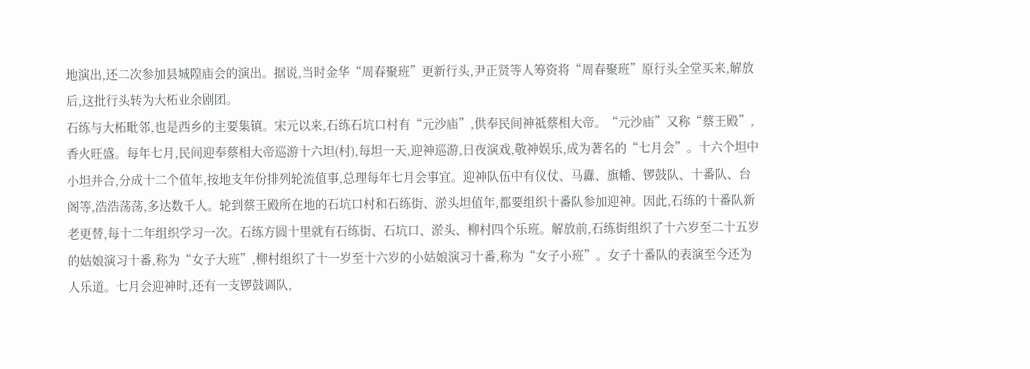地演出,还二次参加县城隍庙会的演出。据说,当时金华“周春聚班”更新行头,尹正贤等人筹资将“周春聚班”原行头全堂买来,解放后,这批行头转为大柘业余剧团。
石练与大柘毗邻,也是西乡的主要集镇。宋元以来,石练石坑口村有“元沙庙”,供奉民间神祗蔡相大帝。“元沙庙”又称“蔡王殿”,香火旺盛。每年七月,民间迎奉蔡相大帝巡游十六坦(村),每坦一天,迎神巡游,日夜演戏,敬神娱乐,成为著名的“七月会”。十六个坦中小坦并合,分成十二个值年,按地支年份排列轮流值事,总理每年七月会事宜。迎神队伍中有仪仗、马纛、旗幡、锣鼓队、十番队、台阁等,浩浩荡荡,多达数千人。轮到蔡王殿所在地的石坑口村和石练街、淤头坦值年,都要组织十番队参加迎神。因此,石练的十番队新老更替,每十二年组织学习一次。石练方圆十里就有石练街、石坑口、淤头、柳村四个乐班。解放前,石练街组织了十六岁至二十五岁的姑娘演习十番,称为“女子大班”,柳村组织了十一岁至十六岁的小姑娘演习十番,称为“女子小班”。女子十番队的表演至今还为人乐道。七月会迎神时,还有一支锣鼓调队,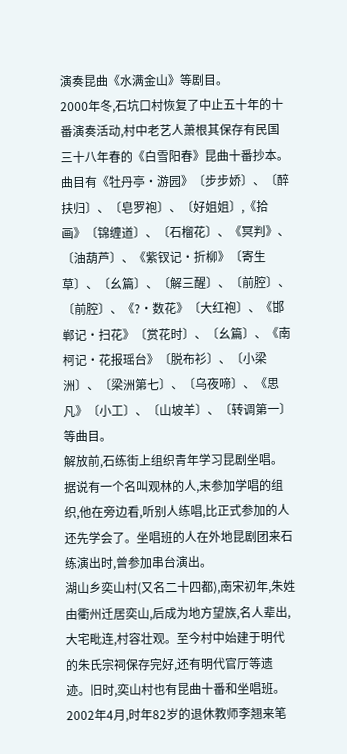演奏昆曲《水满金山》等剧目。
2000年冬,石坑口村恢复了中止五十年的十番演奏活动,村中老艺人萧根其保存有民国三十八年春的《白雪阳春》昆曲十番抄本。曲目有《牡丹亭·游园》〔步步娇〕、〔醉扶归〕、〔皂罗袍〕、〔好姐姐〕,《拾画》〔锦缠道〕、〔石榴花〕、《冥判》、〔油葫芦〕、《紫钗记·折柳》〔寄生草〕、〔幺篇〕、〔解三醒〕、〔前腔〕、〔前腔〕、《?·数花》〔大红袍〕、《邯郸记·扫花》〔赏花时〕、〔幺篇〕、《南柯记·花报瑶台》〔脱布衫〕、〔小梁洲〕、〔梁洲第七〕、〔乌夜啼〕、《思凡》〔小工〕、〔山坡羊〕、〔转调第一〕等曲目。
解放前,石练街上组织青年学习昆剧坐唱。据说有一个名叫观林的人,末参加学唱的组织,他在旁边看,听别人练唱,比正式参加的人还先学会了。坐唱班的人在外地昆剧团来石练演出时,曾参加串台演出。
湖山乡奕山村(又名二十四都),南宋初年,朱姓由衢州迁居奕山,后成为地方望族,名人辈出,大宅毗连,村容壮观。至今村中始建于明代的朱氏宗祠保存完好,还有明代官厅等遗迹。旧时,奕山村也有昆曲十番和坐唱班。2002年4月,时年82岁的退休教师李翘来笔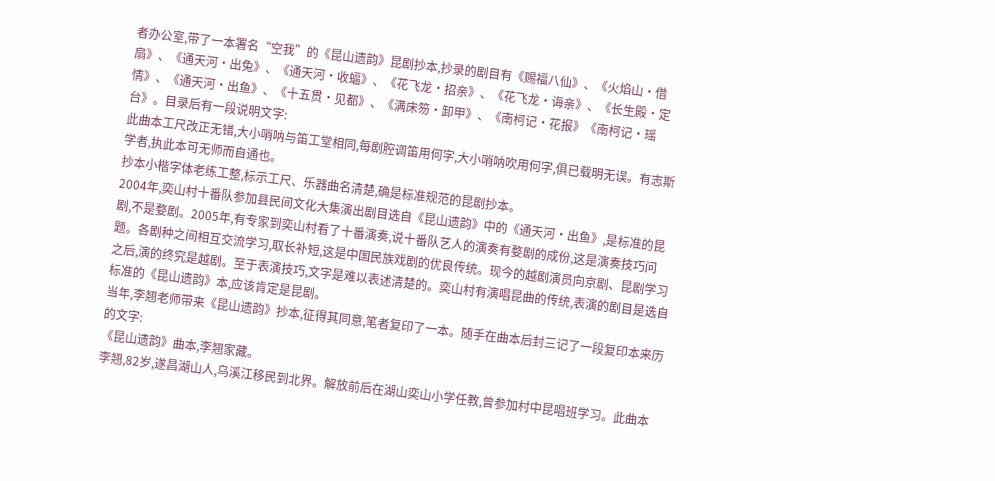者办公室,带了一本署名“空我”的《昆山遗韵》昆剧抄本,抄录的剧目有《赐福八仙》、《火焰山·借扇》、《通天河·出兔》、《通天河·收蝠》、《花飞龙·招亲》、《花飞龙·诲亲》、《长生殿·定情》、《通天河·出鱼》、《十五贯·见都》、《满床笏·卸甲》、《南柯记·花报》《南柯记·瑶台》。目录后有一段说明文字:
此曲本工尺改正无错,大小哨呐与笛工堂相同,每剧腔调笛用何字,大小哨呐吹用何字,俱已载明无误。有志斯学者,执此本可无师而自通也。
抄本小楷字体老练工整,标示工尺、乐器曲名清楚,确是标准规范的昆剧抄本。
2004年,奕山村十番队参加县民间文化大集演出剧目选自《昆山遗韵》中的《通天河·出鱼》,是标准的昆剧,不是婺剧。2005年,有专家到奕山村看了十番演奏,说十番队艺人的演奏有婺剧的成份,这是演奏技巧问题。各剧种之间相互交流学习,取长补短,这是中国民族戏剧的优良传统。现今的越剧演员向京剧、昆剧学习之后,演的终究是越剧。至于表演技巧,文字是难以表述清楚的。奕山村有演唱昆曲的传统,表演的剧目是选自标准的《昆山遗韵》本,应该肯定是昆剧。
当年,李翘老师带来《昆山遗韵》抄本,征得其同意,笔者复印了一本。随手在曲本后封三记了一段复印本来历的文字:
《昆山遗韵》曲本,李翘家藏。
李翘,82岁,遂昌湖山人,乌溪江移民到北界。解放前后在湖山奕山小学任教,曾参加村中昆唱班学习。此曲本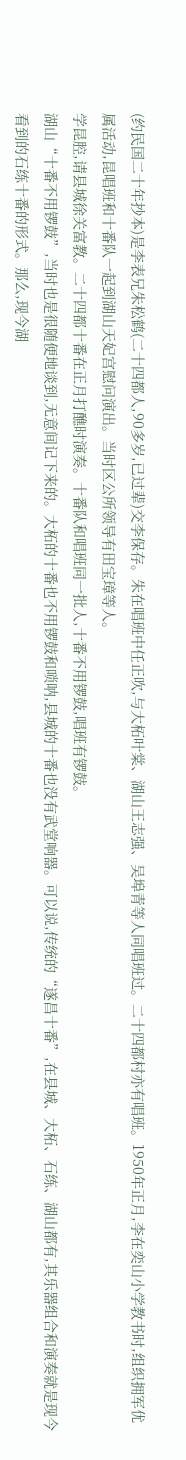(约民国二十年抄本)是李表兄朱松鹤(二十四都人,90多岁,已过辈)交李保存。朱在唱班中任正吹,与大柘叶棠、湖山王志强、吴埠青等人同唱班过。二十四都村亦有唱班。1950年正月,李在奕山小学教书时,组织拥军优属活动,昆唱班和十番队一起到湖山天妃宫慰问演出。当时区公所领导有田宝璋等人。
学昆腔,请县城徐关富教。二十四都十番在正月打醮时演奏。十番队和唱班同一批人,十番不用锣鼓,唱班有锣鼓。
湖山“十番不用锣鼓”,当时也是很随便地谈到,无意间记下来的。大柘的十番也不用锣鼓和唢呐,县城的十番也没有武堂响器。可以说,传统的“遂昌十番”,在县城、大柘、石练、湖山都有,其乐器组合和演奏就是现今看到的石练十番的形式。那么,现今湖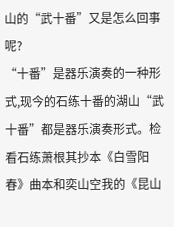山的“武十番”又是怎么回事呢?
“十番”是器乐演奏的一种形式,现今的石练十番的湖山“武十番”都是器乐演奏形式。检看石练萧根其抄本《白雪阳春》曲本和奕山空我的《昆山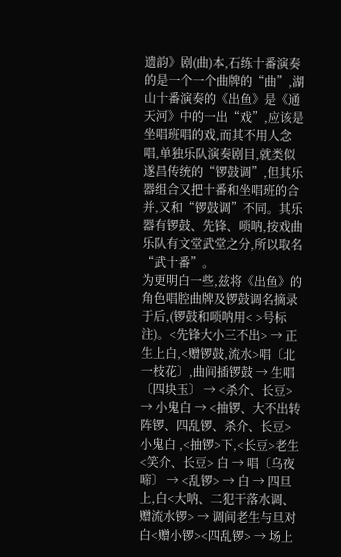遗韵》剧(曲)本,石练十番演奏的是一个一个曲牌的“曲”,湖山十番演奏的《出鱼》是《通天河》中的一出“戏”,应该是坐唱班唱的戏,而其不用人念唱,单独乐队演奏剧目,就类似遂昌传统的“锣鼓调”,但其乐器组合又把十番和坐唱班的合并,又和“锣鼓调”不同。其乐器有锣鼓、先锋、唢呐,按戏曲乐队有文堂武堂之分,所以取名“武十番”。
为更明白一些,兹将《出鱼》的角色唱腔曲牌及锣鼓调名摘录于后,(锣鼓和唢呐用< >号标注)。<先锋大小三不出> → 正生上白,<赠锣鼓,流水>唱〔北一枝花〕,曲间插锣鼓 → 生唱〔四块玉〕 → <杀介、长豆> → 小鬼白 → <抽锣、大不出转阵锣、四乱锣、杀介、长豆>小鬼白 ,<抽锣>下,<长豆>老生<笑介、长豆> 白 → 唱〔乌夜啼〕 → <乱锣> → 白 → 四旦上,白<大呐、二犯干落水调、赠流水锣> → 调间老生与旦对白<赠小锣><四乱锣> → 场上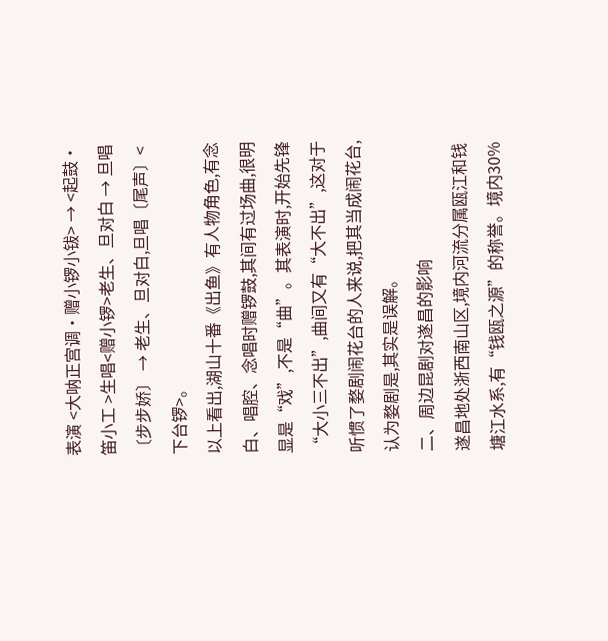表演 <大呐正宫调·赠小锣小钹> → <起鼓·笛小工 >生唱<赠小锣>老生、旦对白 → 旦唱〔步步娇〕 → 老生、旦对白,旦唱〔尾声〕<下台锣>。
以上看出,湖山十番《出鱼》有人物角色,有念白、唱腔、念唱时赠锣鼓,其间有过场曲,很明显是“戏”,不是“曲”。其表演时,开始先锋“大小三不出”,曲间又有“大不出”,这对于听惯了婺剧闹花台的人来说,把其当成闹花台,认为婺剧是,其实是误解。
二、周边昆剧对遂昌的影响
遂昌地处浙西南山区,境内河流分属瓯江和钱塘江水系,有“钱瓯之源”的称誉。境内30%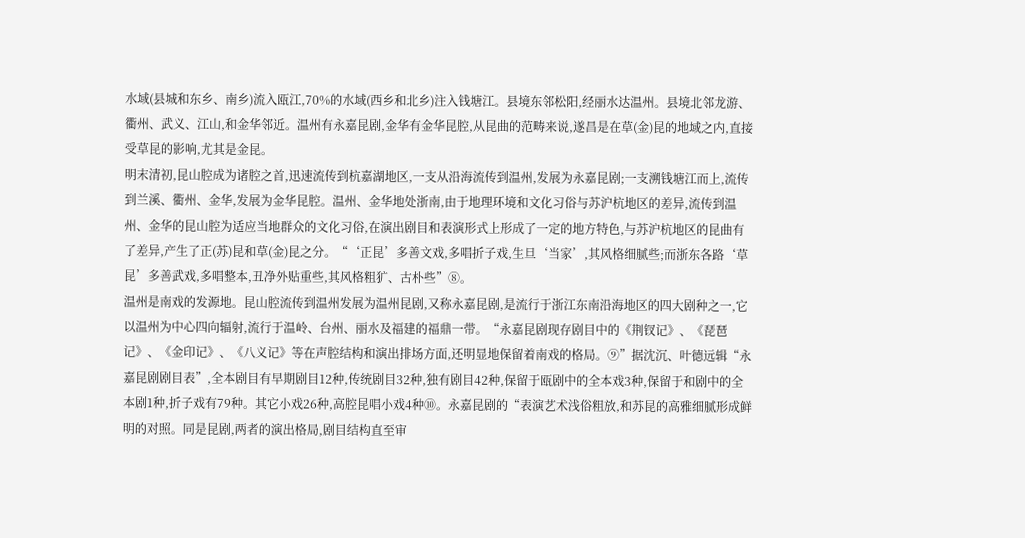水域(县城和东乡、南乡)流入瓯江,70%的水域(西乡和北乡)注入钱塘江。县境东邻松阳,经丽水达温州。县境北邻龙游、衢州、武义、江山,和金华邻近。温州有永嘉昆剧,金华有金华昆腔,从昆曲的范畴来说,遂昌是在草(金)昆的地域之内,直接受草昆的影响,尤其是金昆。
明末清初,昆山腔成为诸腔之首,迅速流传到杭嘉湖地区,一支从沿海流传到温州,发展为永嘉昆剧;一支溯钱塘江而上,流传到兰溪、衢州、金华,发展为金华昆腔。温州、金华地处浙南,由于地理环境和文化习俗与苏沪杭地区的差异,流传到温州、金华的昆山腔为适应当地群众的文化习俗,在演出剧目和表演形式上形成了一定的地方特色,与苏沪杭地区的昆曲有了差异,产生了正(苏)昆和草(金)昆之分。“‘正昆’多善文戏,多唱折子戏,生旦‘当家’,其风格细腻些;而浙东各路‘草昆’多善武戏,多唱整本,丑净外贴重些,其风格粗犷、古朴些”⑧。
温州是南戏的发源地。昆山腔流传到温州发展为温州昆剧,又称永嘉昆剧,是流行于浙江东南沿海地区的四大剧种之一,它以温州为中心四向辐射,流行于温岭、台州、丽水及福建的福鼎一带。“永嘉昆剧现存剧目中的《荆钗记》、《琵琶记》、《金印记》、《八义记》等在声腔结构和演出排场方面,还明显地保留着南戏的格局。⑨”据沈沉、叶德远辑“永嘉昆剧剧目表”,全本剧目有早期剧目12种,传统剧目32种,独有剧目42种,保留于瓯剧中的全本戏3种,保留于和剧中的全本剧1种,折子戏有79种。其它小戏26种,高腔昆唱小戏4种⑩。永嘉昆剧的“表演艺术浅俗粗放,和苏昆的高雅细腻形成鲜明的对照。同是昆剧,两者的演出格局,剧目结构直至审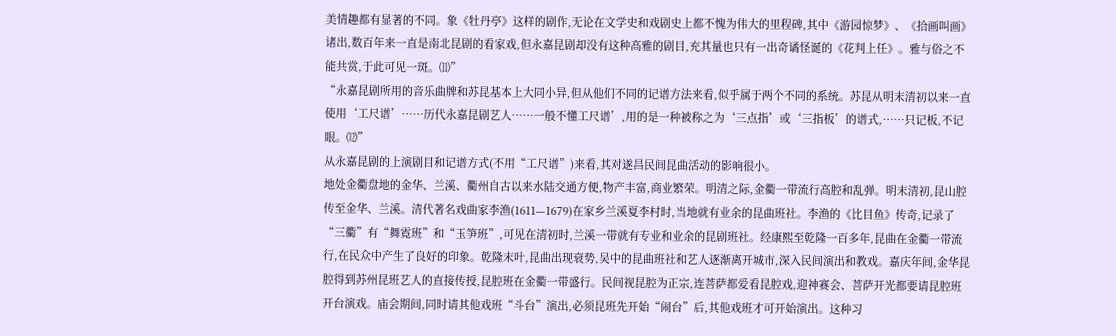美情趣都有显著的不同。象《牡丹亭》这样的剧作,无论在文学史和戏剧史上都不愧为伟大的里程碑,其中《游园惊梦》、《拾画叫画》诸出,数百年来一直是南北昆剧的看家戏,但永嘉昆剧却没有这种高雅的剧目,充其量也只有一出奇谲怪诞的《花判上任》。雅与俗之不能共赏,于此可见一斑。⑾”
“永嘉昆剧所用的音乐曲牌和苏昆基本上大同小异,但从他们不同的记谱方法来看,似乎属于两个不同的系统。苏昆从明末清初以来一直使用‘工尺谱’……历代永嘉昆剧艺人……一般不懂工尺谱’,用的是一种被称之为‘三点指’或‘三指板’的谱式,……只记板,不记眼。⑿”
从永嘉昆剧的上演剧目和记谱方式(不用“工尺谱”)来看,其对遂昌民间昆曲活动的影响很小。
地处金衢盘地的金华、兰溪、衢州自古以来水陆交通方便,物产丰富,商业繁荣。明清之际,金衢一带流行高腔和乱弹。明末清初,昆山腔传至金华、兰溪。清代著名戏曲家李渔(1611—1679)在家乡兰溪夏李村时,当地就有业余的昆曲班社。李渔的《比目鱼》传奇,记录了“三衢”有“舞霓班”和“玉笋班”,可见在清初时,兰溪一带就有专业和业余的昆剧班社。经康熙至乾隆一百多年,昆曲在金衢一带流行,在民众中产生了良好的印象。乾隆末叶,昆曲出现衰势,吴中的昆曲班社和艺人逐渐离开城市,深入民间演出和教戏。嘉庆年间,金华昆腔得到苏州昆班艺人的直接传授,昆腔班在金衢一带盛行。民间视昆腔为正宗,连菩萨都爱看昆腔戏,迎神赛会、菩萨开光都要请昆腔班开台演戏。庙会期间,同时请其他戏班“斗台”演出,必须昆班先开始“闹台”后,其他戏班才可开始演出。这种习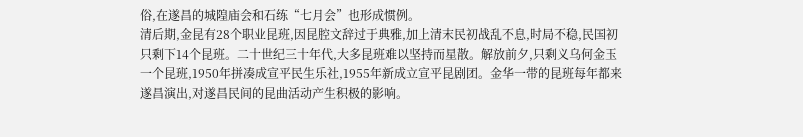俗,在遂昌的城隍庙会和石练“七月会”也形成惯例。
清后期,金昆有28个职业昆班,因昆腔文辞过于典雅,加上清末民初战乱不息,时局不稳,民国初只剩下14个昆班。二十世纪三十年代,大多昆班难以坚持而星散。解放前夕,只剩义乌何金玉一个昆班,1950年拼凑成宣平民生乐社,1955年新成立宣平昆剧团。金华一带的昆班每年都来遂昌演出,对遂昌民间的昆曲活动产生积极的影响。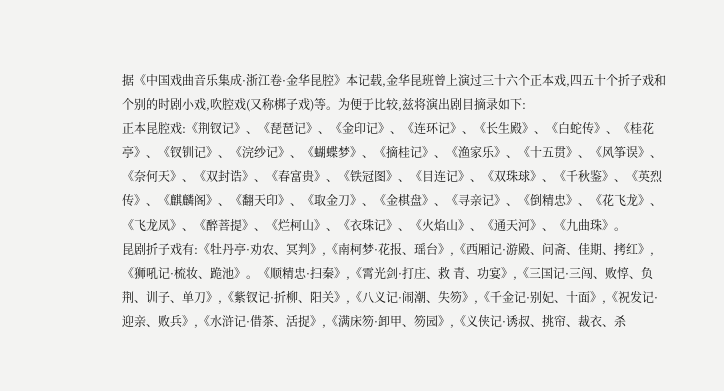据《中国戏曲音乐集成·浙江卷·金华昆腔》本记载,金华昆班曾上演过三十六个正本戏,四五十个折子戏和个别的时剧小戏,吹腔戏(又称梆子戏)等。为便于比较,兹将演出剧目摘录如下:
正本昆腔戏:《荆钗记》、《琵琶记》、《金印记》、《连环记》、《长生殿》、《白蛇传》、《桂花亭》、《钗钏记》、《浣纱记》、《蝴蝶梦》、《摘桂记》、《渔家乐》、《十五贯》、《风筝误》、《奈何天》、《双封诰》、《春富贵》、《铁冠图》、《目连记》、《双珠球》、《千秋鉴》、《英烈传》、《麒麟阁》、《翻天印》、《取金刀》、《金棋盘》、《寻亲记》、《倒精忠》、《花飞龙》、《飞龙凤》、《醉菩提》、《烂柯山》、《衣珠记》、《火焰山》、《通天河》、《九曲珠》。
昆剧折子戏有:《牡丹亭·劝农、冥判》,《南柯梦·花报、瑶台》,《西厢记·游殿、问斋、佳期、拷红》,《狮吼记·梳妆、跪池》。《顺精忠·扫秦》,《霄光剑·打庄、救 青、功宴》,《三国记·三闯、败惇、负荆、训子、单刀》,《紫钗记·折柳、阳关》,《八义记·闹潮、失笏》,《千金记·别妃、十面》,《祝发记·迎亲、败兵》,《水浒记·借茶、活捉》,《满床笏·卸甲、笏园》,《义侠记·诱叔、挑帘、裁衣、杀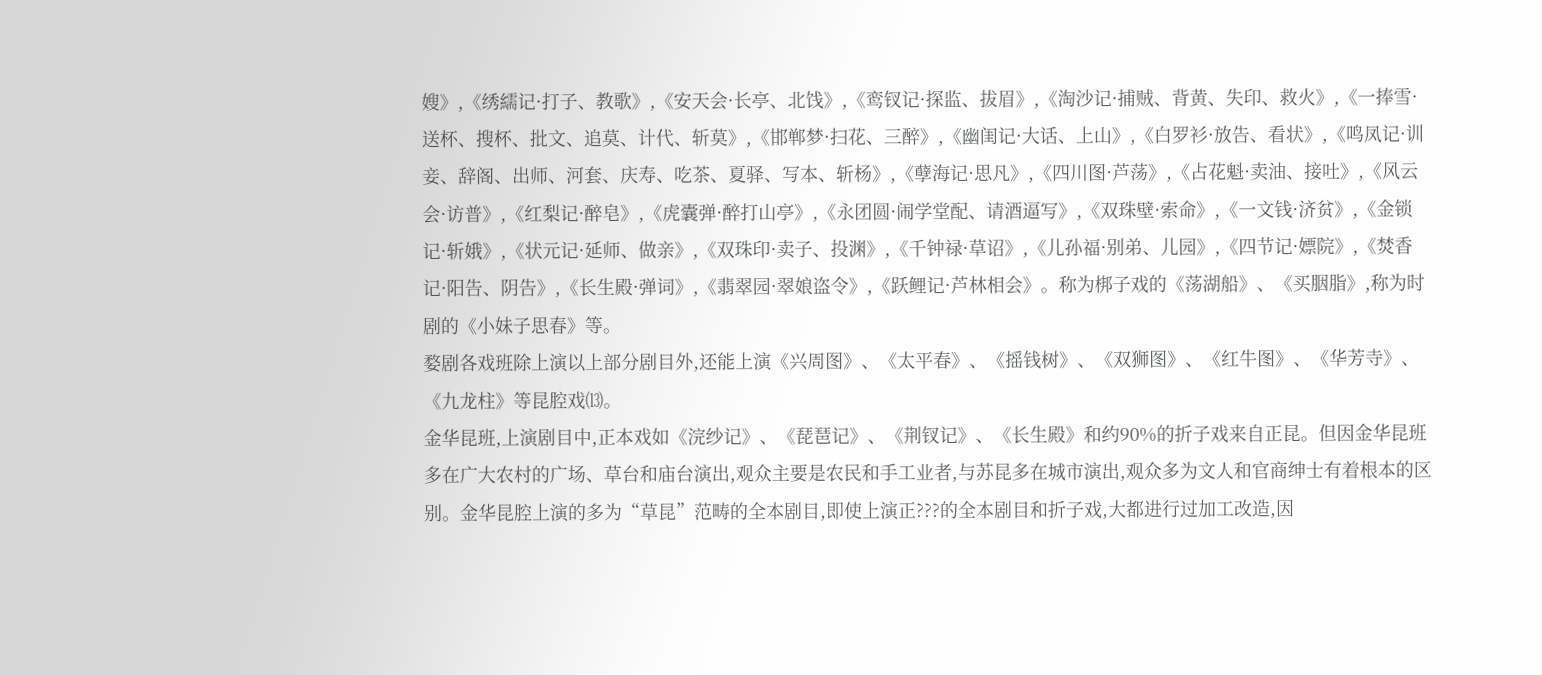嫂》,《绣繻记·打子、教歌》,《安天会·长亭、北饯》,《鸾钗记·探监、拔眉》,《淘沙记·捕贼、背黄、失印、救火》,《一捧雪·送杯、搜杯、批文、追莫、计代、斩莫》,《邯郸梦·扫花、三醉》,《幽闺记·大话、上山》,《白罗衫·放告、看状》,《鸣凤记·训妾、辞阁、出师、河套、庆寿、吃茶、夏驿、写本、斩杨》,《孽海记·思凡》,《四川图·芦荡》,《占花魁·卖油、接吐》,《风云会·访普》,《红梨记·醉皂》,《虎囊弹·醉打山亭》,《永团圆·闹学堂配、请酒逼写》,《双珠壁·索命》,《一文钱·济贫》,《金锁记·斩娥》,《状元记·延师、做亲》,《双珠印·卖子、投渊》,《千钟禄·草诏》,《儿孙福·别弟、儿园》,《四节记·嫖院》,《焚香记·阳告、阴告》,《长生殿·弹词》,《翡翠园·翠娘盗令》,《跃鲤记·芦林相会》。称为梆子戏的《荡湖船》、《买胭脂》,称为时剧的《小妹子思春》等。
婺剧各戏班除上演以上部分剧目外,还能上演《兴周图》、《太平春》、《摇钱树》、《双狮图》、《红牛图》、《华芳寺》、《九龙柱》等昆腔戏⒀。
金华昆班,上演剧目中,正本戏如《浣纱记》、《琵琶记》、《荆钗记》、《长生殿》和约90%的折子戏来自正昆。但因金华昆班多在广大农村的广场、草台和庙台演出,观众主要是农民和手工业者,与苏昆多在城市演出,观众多为文人和官商绅士有着根本的区别。金华昆腔上演的多为“草昆”范畴的全本剧目,即使上演正???的全本剧目和折子戏,大都进行过加工改造,因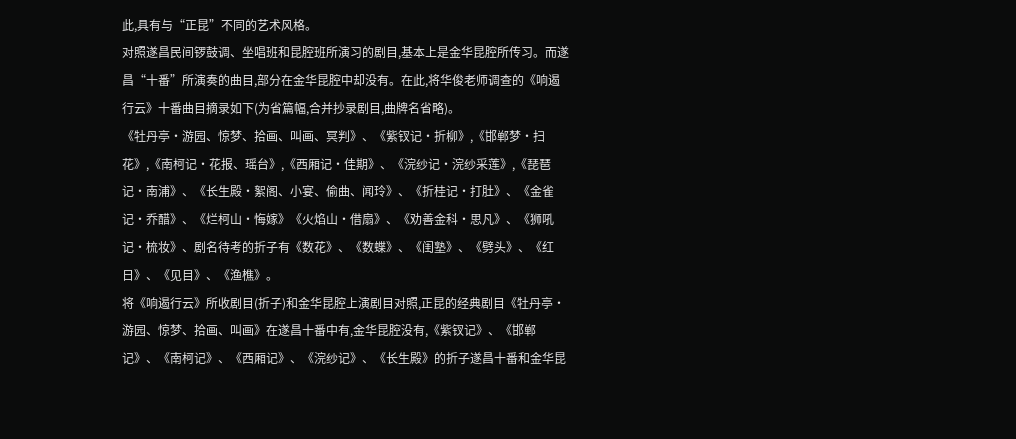此,具有与“正昆”不同的艺术风格。
对照遂昌民间锣鼓调、坐唱班和昆腔班所演习的剧目,基本上是金华昆腔所传习。而遂昌“十番”所演奏的曲目,部分在金华昆腔中却没有。在此,将华俊老师调查的《响遏行云》十番曲目摘录如下(为省篇幅,合并抄录剧目,曲牌名省略)。
《牡丹亭·游园、惊梦、拾画、叫画、冥判》、《紫钗记·折柳》,《邯郸梦·扫花》,《南柯记·花报、瑶台》,《西厢记·佳期》、《浣纱记·浣纱采莲》,《琵琶记·南浦》、《长生殿·絮阁、小宴、偷曲、闻玲》、《折桂记·打肚》、《金雀记·乔醋》、《烂柯山·悔嫁》《火焰山·借扇》、《劝善金科·思凡》、《狮吼记·梳妆》、剧名待考的折子有《数花》、《数蝶》、《闺塾》、《劈头》、《红日》、《见目》、《渔樵》。
将《响遏行云》所收剧目(折子)和金华昆腔上演剧目对照,正昆的经典剧目《牡丹亭·游园、惊梦、拾画、叫画》在遂昌十番中有,金华昆腔没有,《紫钗记》、《邯郸记》、《南柯记》、《西厢记》、《浣纱记》、《长生殿》的折子遂昌十番和金华昆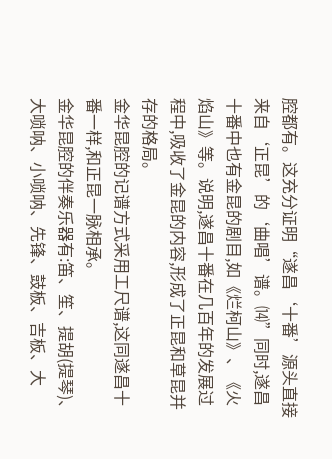腔都有。这充分证明“遂昌‘十番’源头直接来自‘正昆’的‘曲唱’谱。⒁”同时,遂昌十番中也有金昆的剧目,如《烂柯山》、《火焰山》等。说明,遂昌十番在几百年的发展过程中,吸收了金昆的内容,形成了正昆和草昆并存的格局。
金华昆腔的记谱方式采用工尺谱,这同遂昌十番一样,和正昆一脉相承。
金华昆腔的伴奏乐器有:笛、笙、提胡(提琴)、大唢呐、小唢呐、先锋、鼓板、吉板、大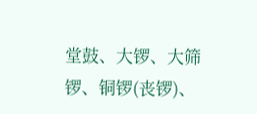堂鼓、大锣、大筛锣、铜锣(丧锣)、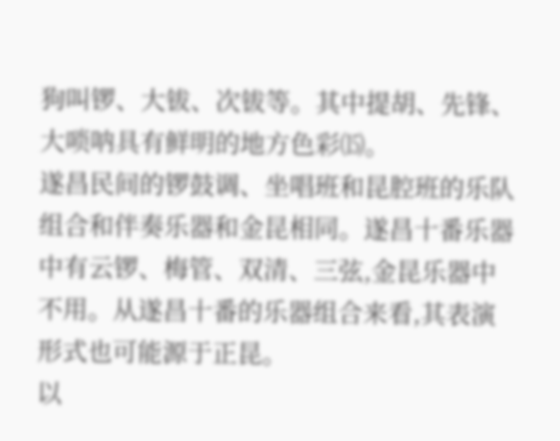狗叫锣、大钹、次钹等。其中提胡、先锋、大唢呐具有鲜明的地方色彩⒂。
遂昌民间的锣鼓调、坐唱班和昆腔班的乐队组合和伴奏乐器和金昆相同。遂昌十番乐器中有云锣、梅管、双清、三弦,金昆乐器中不用。从遂昌十番的乐器组合来看,其表演形式也可能源于正昆。
以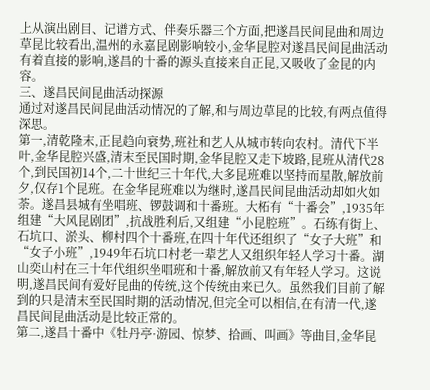上从演出剧目、记谱方式、伴奏乐器三个方面,把遂昌民间昆曲和周边草昆比较看出,温州的永嘉昆剧影响较小,金华昆腔对遂昌民间昆曲活动有着直接的影响,遂昌的十番的源头直接来自正昆,又吸收了金昆的内容。
三、遂昌民间昆曲活动探源
通过对遂昌民间昆曲活动情况的了解,和与周边草昆的比较,有两点值得深思。
第一,清乾隆末,正昆趋向衰势,班社和艺人从城市转向农村。清代下半叶,金华昆腔兴盛,清末至民国时期,金华昆腔又走下坡路,昆班从清代28个,到民国初14个,二十世纪三十年代,大多昆班难以坚持而星散,解放前夕,仅存1个昆班。在金华昆班难以为继时,遂昌民间昆曲活动却如火如荼。遂昌县城有坐唱班、锣鼓调和十番班。大柘有“十番会”,1935年组建“大风昆剧团”,抗战胜利后,又组建“小昆腔班”。石练有街上、石坑口、淤头、柳村四个十番班,在四十年代还组织了“女子大班”和“女子小班”,1949年石坑口村老一辈艺人又组织年轻人学习十番。湖山奕山村在三十年代组织坐唱班和十番,解放前又有年轻人学习。这说明,遂昌民间有爱好昆曲的传统,这个传统由来已久。虽然我们目前了解到的只是清末至民国时期的活动情况,但完全可以相信,在有清一代,遂昌民间昆曲活动是比较正常的。
第二,遂昌十番中《牡丹亭·游园、惊梦、拾画、叫画》等曲目,金华昆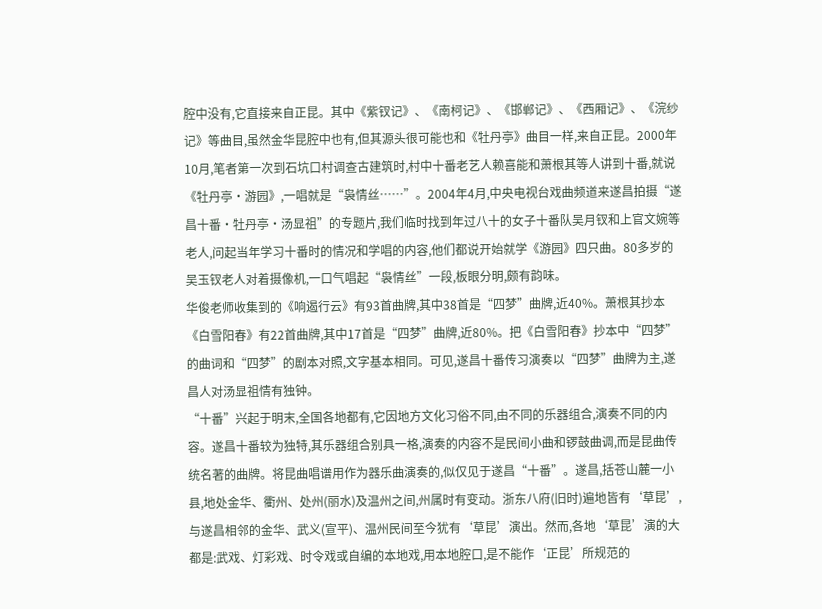腔中没有,它直接来自正昆。其中《紫钗记》、《南柯记》、《邯郸记》、《西厢记》、《浣纱记》等曲目,虽然金华昆腔中也有,但其源头很可能也和《牡丹亭》曲目一样,来自正昆。2000年10月,笔者第一次到石坑口村调查古建筑时,村中十番老艺人赖喜能和萧根其等人讲到十番,就说《牡丹亭·游园》,一唱就是“袅情丝……”。2004年4月,中央电视台戏曲频道来遂昌拍摄“遂昌十番·牡丹亭·汤显祖”的专题片,我们临时找到年过八十的女子十番队吴月钗和上官文婉等老人,问起当年学习十番时的情况和学唱的内容,他们都说开始就学《游园》四只曲。80多岁的吴玉钗老人对着摄像机,一口气唱起“袅情丝”一段,板眼分明,颇有韵味。
华俊老师收集到的《响遏行云》有93首曲牌,其中38首是“四梦”曲牌,近40%。萧根其抄本《白雪阳春》有22首曲牌,其中17首是“四梦”曲牌,近80%。把《白雪阳春》抄本中“四梦”的曲词和“四梦”的剧本对照,文字基本相同。可见,遂昌十番传习演奏以“四梦”曲牌为主,遂昌人对汤显祖情有独钟。
“十番”兴起于明末,全国各地都有,它因地方文化习俗不同,由不同的乐器组合,演奏不同的内容。遂昌十番较为独特,其乐器组合别具一格,演奏的内容不是民间小曲和锣鼓曲调,而是昆曲传统名著的曲牌。将昆曲唱谱用作为器乐曲演奏的,似仅见于遂昌“十番”。遂昌,括苍山麓一小县,地处金华、衢州、处州(丽水)及温州之间,州属时有变动。浙东八府(旧时)遍地皆有‘草昆’,与遂昌相邻的金华、武义(宣平)、温州民间至今犹有‘草昆’演出。然而,各地‘草昆’演的大都是:武戏、灯彩戏、时令戏或自编的本地戏,用本地腔口,是不能作‘正昆’所规范的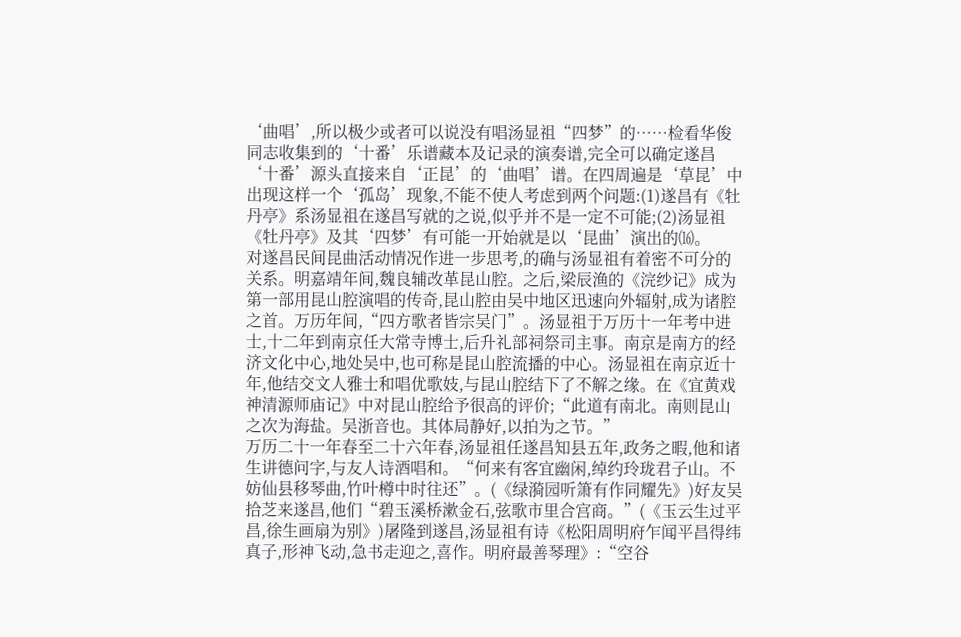‘曲唱’,所以极少或者可以说没有唱汤显祖“四梦”的……检看华俊同志收集到的‘十番’乐谱藏本及记录的演奏谱,完全可以确定遂昌‘十番’源头直接来自‘正昆’的‘曲唱’谱。在四周遍是‘草昆’中出现这样一个‘孤岛’现象,不能不使人考虑到两个问题:(1)遂昌有《牡丹亭》系汤显祖在遂昌写就的之说,似乎并不是一定不可能;(2)汤显祖《牡丹亭》及其‘四梦’有可能一开始就是以‘昆曲’演出的⒃。
对遂昌民间昆曲活动情况作进一步思考,的确与汤显祖有着密不可分的关系。明嘉靖年间,魏良辅改革昆山腔。之后,梁辰渔的《浣纱记》成为第一部用昆山腔演唱的传奇,昆山腔由吴中地区迅速向外辐射,成为诸腔之首。万历年间,“四方歌者皆宗吴门”。汤显祖于万历十一年考中进士,十二年到南京任大常寺博士,后升礼部祠祭司主事。南京是南方的经济文化中心,地处吴中,也可称是昆山腔流播的中心。汤显祖在南京近十年,他结交文人雅士和唱优歌妓,与昆山腔结下了不解之缘。在《宜黄戏神清源师庙记》中对昆山腔给予很高的评价;“此道有南北。南则昆山之次为海盐。吴浙音也。其体局静好,以拍为之节。”
万历二十一年春至二十六年春,汤显祖任遂昌知县五年,政务之暇,他和诸生讲德问字,与友人诗酒唱和。“何来有客宜幽闲,绰约玲珑君子山。不妨仙县移琴曲,竹叶樽中时往还”。(《绿漪园听箫有作同耀先》)好友吴拾芝来遂昌,他们“碧玉溪桥漱金石,弦歌市里合宫商。”(《玉云生过平昌,徐生画扇为别》)屠隆到遂昌,汤显祖有诗《松阳周明府乍闻平昌得纬真子,形神飞动,急书走迎之,喜作。明府最善琴理》:“空谷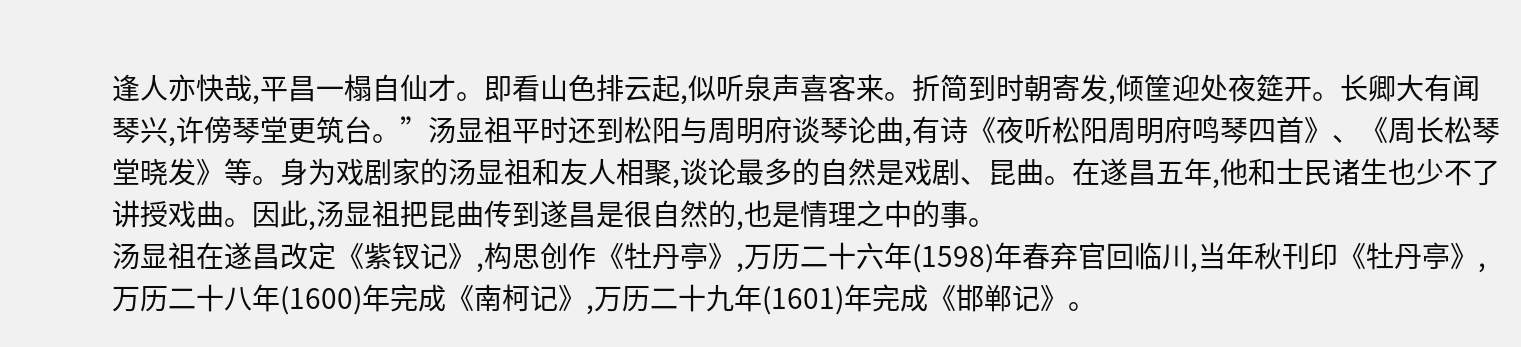逢人亦快哉,平昌一榻自仙才。即看山色排云起,似听泉声喜客来。折简到时朝寄发,倾筐迎处夜筵开。长卿大有闻琴兴,许傍琴堂更筑台。”汤显祖平时还到松阳与周明府谈琴论曲,有诗《夜听松阳周明府鸣琴四首》、《周长松琴堂晓发》等。身为戏剧家的汤显祖和友人相聚,谈论最多的自然是戏剧、昆曲。在遂昌五年,他和士民诸生也少不了讲授戏曲。因此,汤显祖把昆曲传到遂昌是很自然的,也是情理之中的事。
汤显祖在遂昌改定《紫钗记》,构思创作《牡丹亭》,万历二十六年(1598)年春弃官回临川,当年秋刊印《牡丹亭》,万历二十八年(1600)年完成《南柯记》,万历二十九年(1601)年完成《邯郸记》。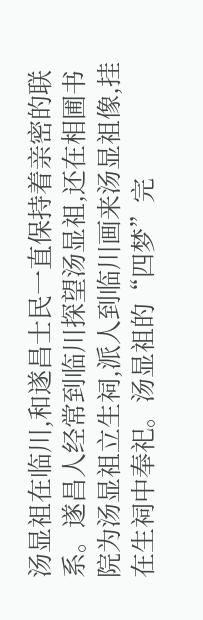汤显祖在临川,和遂昌士民一直保持着亲密的联系。遂昌人经常到临川探望汤显祖,还在相圃书院为汤显祖立生祠,派人到临川画来汤显祖像,挂在生祠中奉祀。汤显祖的“四梦”完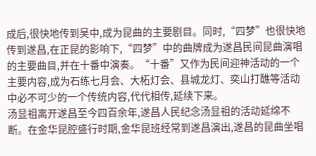成后,很快地传到吴中,成为昆曲的主要剧目。同时,“四梦”也很快地传到遂昌,在正昆的影响下,“四梦”中的曲牌成为遂昌民间昆曲演唱的主要曲目,并在十番中演奏。“十番”又作为民间迎神活动的一个主要内容,成为石练七月会、大柘灯会、县城龙灯、奕山打醮等活动中必不可少的一个传统内容,代代相传,延续下来。
汤显祖离开遂昌至今四百余年,遂昌人民纪念汤显祖的活动延绵不断。在金华昆腔盛行时期,金华昆班经常到遂昌演出,遂昌的昆曲坐唱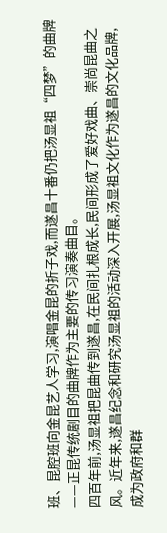班、昆腔班向金昆艺人学习,演唱金昆的折子戏,而遂昌十番仍把汤显祖“四梦”的曲牌——正昆传统剧目的曲牌作为主要的传习演奏曲目。
四百年前,汤显祖把昆曲传到遂昌,在民间扎根成长,民间形成了爱好戏曲、崇尚昆曲之风。近年来,遂昌纪念和研究汤显祖的活动深入开展,汤显祖文化作为遂昌的文化品牌,成为政府和群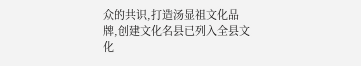众的共识,打造汤显祖文化品牌,创建文化名县已列入全县文化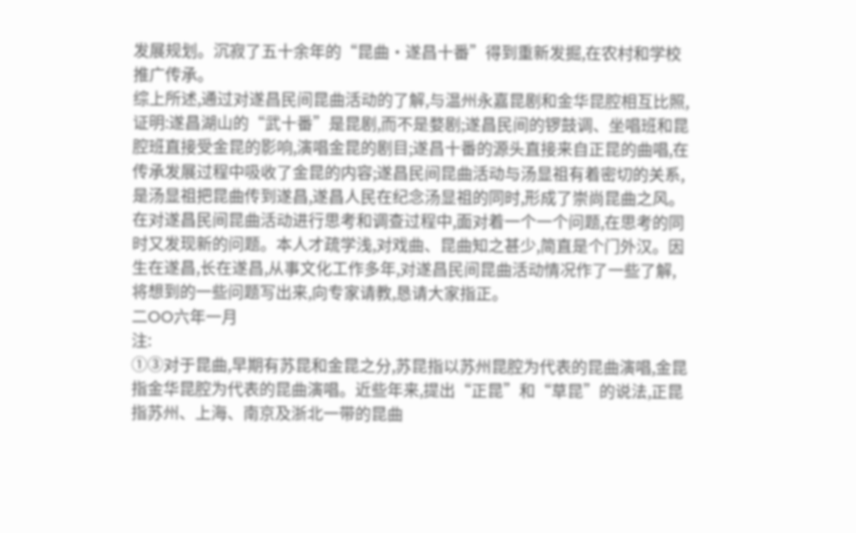发展规划。沉寂了五十余年的“昆曲·遂昌十番”得到重新发掘,在农村和学校推广传承。
综上所述,通过对遂昌民间昆曲活动的了解,与温州永嘉昆剧和金华昆腔相互比照,证明:遂昌湖山的“武十番”是昆剧,而不是婺剧;遂昌民间的锣鼓调、坐唱班和昆腔班直接受金昆的影响,演唱金昆的剧目;遂昌十番的源头直接来自正昆的曲唱,在传承发展过程中吸收了金昆的内容;遂昌民间昆曲活动与汤显祖有着密切的关系,是汤显祖把昆曲传到遂昌,遂昌人民在纪念汤显祖的同时,形成了崇尚昆曲之风。
在对遂昌民间昆曲活动进行思考和调查过程中,面对着一个一个问题,在思考的同时又发现新的问题。本人才疏学浅,对戏曲、昆曲知之甚少,简直是个门外汉。因生在遂昌,长在遂昌,从事文化工作多年,对遂昌民间昆曲活动情况作了一些了解,将想到的一些问题写出来,向专家请教,恳请大家指正。
二OO六年一月
注:
①③对于昆曲,早期有苏昆和金昆之分,苏昆指以苏州昆腔为代表的昆曲演唱,金昆指金华昆腔为代表的昆曲演唱。近些年来,提出“正昆”和“草昆”的说法,正昆指苏州、上海、南京及浙北一带的昆曲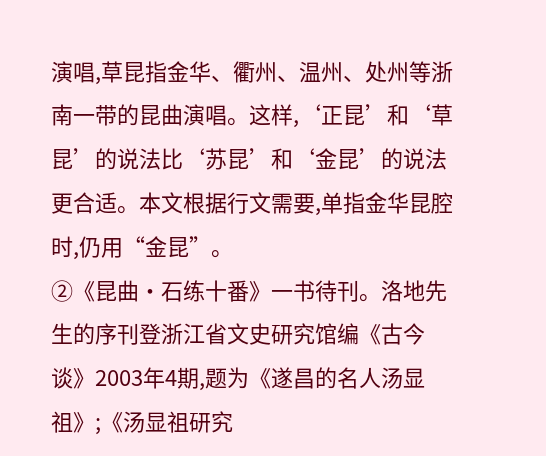演唱,草昆指金华、衢州、温州、处州等浙南一带的昆曲演唱。这样,‘正昆’和‘草昆’的说法比‘苏昆’和‘金昆’的说法更合适。本文根据行文需要,单指金华昆腔时,仍用“金昆”。
②《昆曲·石练十番》一书待刊。洛地先生的序刊登浙江省文史研究馆编《古今谈》2003年4期,题为《遂昌的名人汤显祖》;《汤显祖研究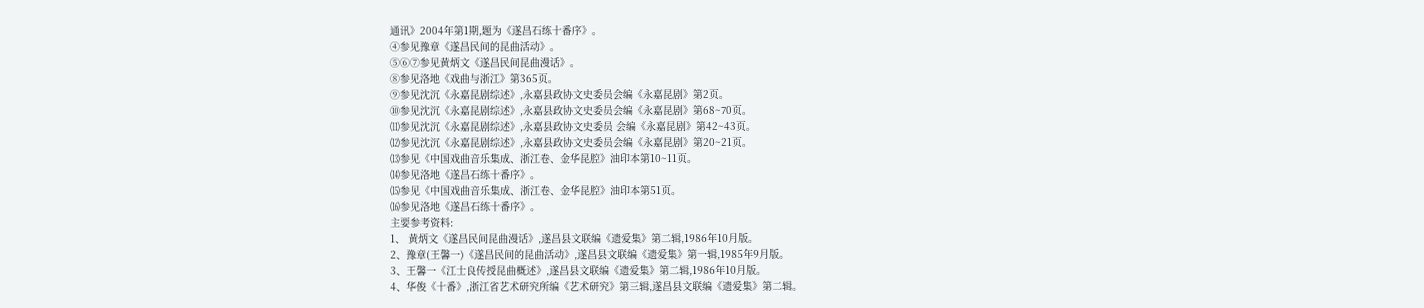通讯》2004年第1期,题为《遂昌石练十番序》。
④参见豫章《遂昌民间的昆曲活动》。
⑤⑥⑦参见黄炳文《遂昌民间昆曲漫话》。
⑧参见洛地《戏曲与浙江》第365页。
⑨参见沈沉《永嘉昆剧综述》,永嘉县政协文史委员会编《永嘉昆剧》第2页。
⑩参见沈沉《永嘉昆剧综述》,永嘉县政协文史委员会编《永嘉昆剧》第68~70页。
⑾参见沈沉《永嘉昆剧综述》,永嘉县政协文史委员 会编《永嘉昆剧》第42~43页。
⑿参见沈沉《永嘉昆剧综述》,永嘉县政协文史委员会编《永嘉昆剧》第20~21页。
⒀参见《中国戏曲音乐集成、浙江卷、金华昆腔》油印本第10~11页。
⒁参见洛地《遂昌石练十番序》。
⒂参见《中国戏曲音乐集成、浙江卷、金华昆腔》油印本第51页。
⒃参见洛地《遂昌石练十番序》。
主要参考资料:
1、 黄炳文《遂昌民间昆曲漫话》,遂昌县文联编《遗爱集》第二辑,1986年10月版。
2、豫章(王馨一)《遂昌民间的昆曲活动》,遂昌县文联编《遗爱集》第一辑,1985年9月版。
3、王馨一《江士良传授昆曲概述》,遂昌县文联编《遗爱集》第二辑,1986年10月版。
4、华俊《十番》,浙江省艺术研究所编《艺术研究》第三辑,遂昌县文联编《遗爱集》第二辑。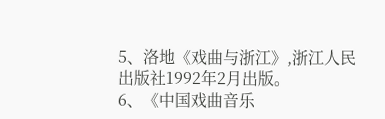5、洛地《戏曲与浙江》,浙江人民出版社1992年2月出版。
6、《中国戏曲音乐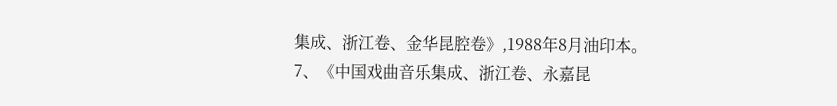集成、浙江卷、金华昆腔卷》,1988年8月油印本。
7、《中国戏曲音乐集成、浙江卷、永嘉昆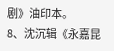剧》油印本。
8、沈沉辑《永嘉昆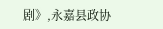剧》,永嘉县政协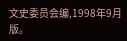文史委员会编,1998年9月版。